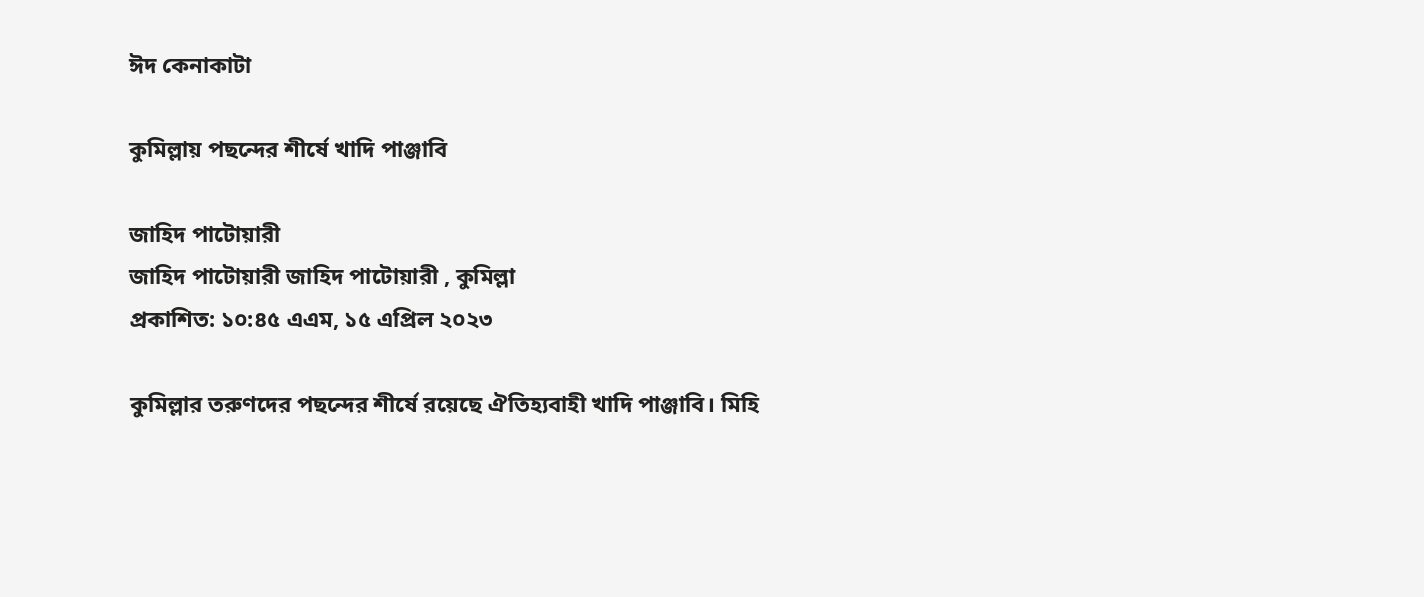ঈদ কেনাকাটা

কুমিল্লায় পছন্দের শীর্ষে খাদি পাঞ্জাবি

জাহিদ পাটোয়ারী
জাহিদ পাটোয়ারী জাহিদ পাটোয়ারী , কুমিল্লা
প্রকাশিত: ১০:৪৫ এএম, ১৫ এপ্রিল ২০২৩

কুমিল্লার তরুণদের পছন্দের শীর্ষে রয়েছে ঐতিহ্যবাহী খাদি পাঞ্জাবি। মিহি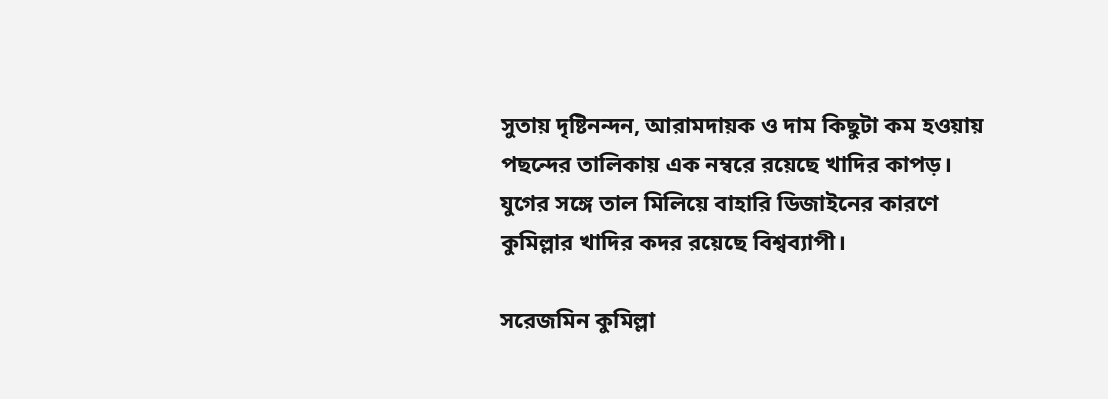সুতায় দৃষ্টিনন্দন, আরামদায়ক ও দাম কিছুটা কম হওয়ায় পছন্দের তালিকায় এক নম্বরে রয়েছে খাদির কাপড়। যুগের সঙ্গে তাল মিলিয়ে বাহারি ডিজাইনের কারণে কুমিল্লার খাদির কদর রয়েছে বিশ্বব্যাপী।

সরেজমিন কুমিল্লা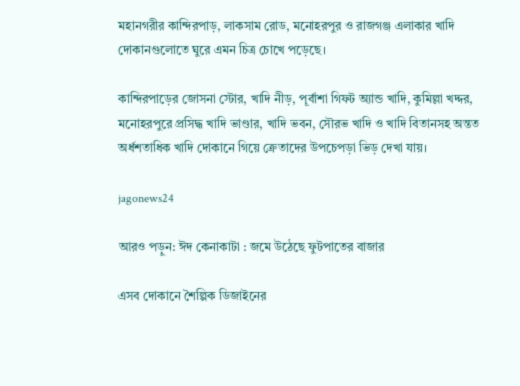মহানগরীর কান্দিরপাড়, লাকসাম রোড, মনোহরপুর ও রাজগঞ্জ এলাকার খাদি দোকানগুলোতে ঘুরে এমন চিত্র চোখে পড়েছে।

কান্দিরপাড়ের জোসনা স্টোর, খাদি নীড়, পূর্বাশা গিফট অ্যান্ড খাদি, কুমিল্লা খদ্দর, মনোহরপুরে প্রসিদ্ধ খাদি ভাণ্ডার, খাদি ভবন, সৌরভ খাদি ও খাদি বিতানসহ অন্তত অর্ধশতাধিক খাদি দোকানে গিয়ে ক্রেতাদের উপচেপড়া ভিড় দেখা যায়।

jagonews24

আরও পড়ুন: ঈদ কেনাকাটা : জমে উঠেছে ফুটপাতের বাজার

এসব দোকানে শৈল্পিক ডিজাইনের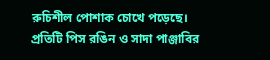রুচিশীল পোশাক চোখে পড়েছে। প্রতিটি পিস রঙিন ও সাদা পাঞ্জাবির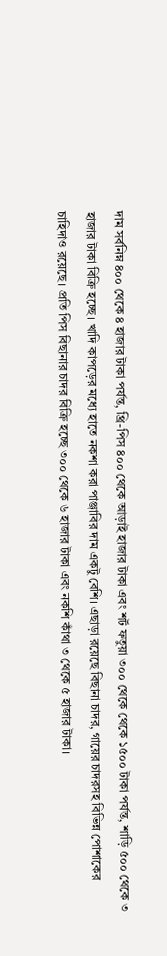দাম সর্বনিম্ন ৪০০ থেকে ৪ হাজার টাকা পর্যন্ত, থ্রি-পিস ৪০০ থেকে আড়াই হাজার টাকা এবং শর্ট ফতুয়া ৩০০ থেকে থেকে ১৫০০ টাকা পর্যন্ত, শাড়ি ৫০০ থেকে ৩ হাজার টাকা বিক্রি হচ্ছে। খাদি কাপড়ের মধ্যে হাতে নকশা করা পাঞ্জাবির দাম একটু বেশি। এছাড়া রয়েছে বিছানা চাদর, গায়ের চাদরসহ বিভিন্ন পোশাকের চাহিদাও রয়েছে। প্রতি পিস বিছানার চাদর বিক্রি হচ্ছে ৩০০ থেকে ৬ হাজার টাকা এবং নকশি কাঁথা ৩ থেকে ৫ হাজার টাকা।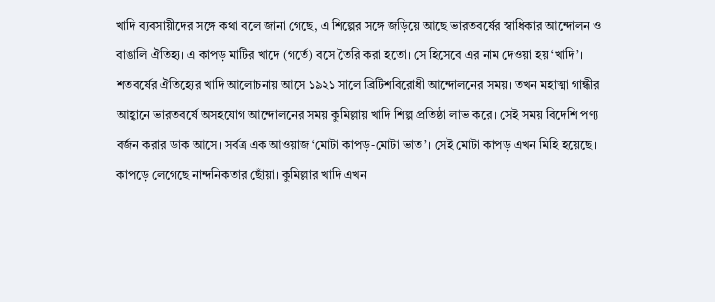খাদি ব্যবসায়ীদের সঙ্গে কথা বলে জানা গেছে, এ শিল্পের সঙ্গে জড়িয়ে আছে ভারতবর্ষের স্বাধিকার আন্দোলন ও বাঙালি ঐতিহ্য। এ কাপড় মাটির খাদে (গর্তে) বসে তৈরি করা হতো। সে হিসেবে এর নাম দেওয়া হয় ‘খাদি’। শতবর্ষের ঐতিহ্যের খাদি আলোচনায় আসে ১৯২১ সালে ব্রিটিশবিরোধী আন্দোলনের সময়। তখন মহাত্মা গান্ধীর আহ্বানে ভারতবর্ষে অসহযোগ আন্দোলনের সময় কুমিল্লায় খাদি শিল্প প্রতিষ্ঠা লাভ করে। সেই সময় বিদেশি পণ্য বর্জন করার ডাক আসে। সর্বত্র এক আওয়াজ ‘মোটা কাপড়-মোটা ভাত’। সেই মোটা কাপড় এখন মিহি হয়েছে। কাপড়ে লেগেছে নান্দনিকতার ছোঁয়া। কুমিল্লার খাদি এখন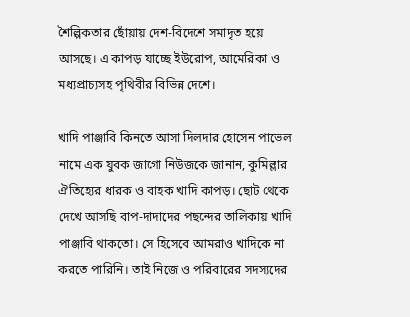শৈল্পিকতার ছোঁয়ায় দেশ-বিদেশে সমাদৃত হয়ে আসছে। এ কাপড় যাচ্ছে ইউরোপ, আমেরিকা ও মধ্যপ্রাচ্যসহ পৃথিবীর বিভিন্ন দেশে।

খাদি পাঞ্জাবি কিনতে আসা দিলদার হোসেন পাভেল নামে এক যুবক জাগো নিউজকে জানান, কুমিল্লার ঐতিহ্যের ধারক ও বাহক খাদি কাপড়। ছোট থেকে দেখে আসছি বাপ-দাদাদের পছন্দের তালিকায় খাদি পাঞ্জাবি থাকতো। সে হিসেবে আমরাও খাদিকে না করতে পারিনি। তাই নিজে ও পরিবারের সদস্যদের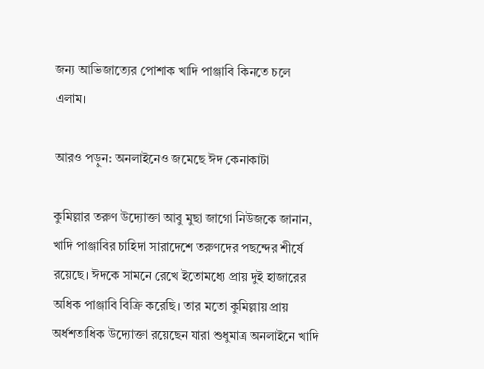জন্য আভিজাত্যের পোশাক খাদি পাঞ্জাবি কিনতে চলে এলাম।

আরও পড়ুন: অনলাইনেও জমেছে ঈদ কেনাকাটা

কুমিল্লার তরুণ উদ্যোক্তা আবু মুছা জাগো নিউজকে জানান, খাদি পাঞ্জাবির চাহিদা সারাদেশে তরুণদের পছন্দের শীর্ষে রয়েছে। ঈদকে সামনে রেখে ইতোমধ্যে প্রায় দুই হাজারের অধিক পাঞ্জাবি বিক্রি করেছি। তার মতো কুমিল্লায় প্রায় অর্ধশতাধিক উদ্যোক্তা রয়েছেন যারা শুধুমাত্র অনলাইনে খাদি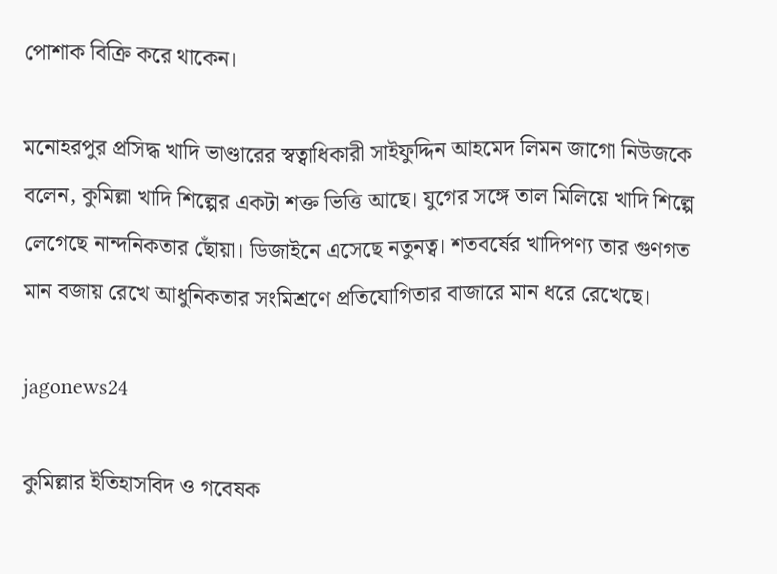পোশাক বিক্রি করে থাকেন।

মনোহরপুর প্রসিদ্ধ খাদি ভাণ্ডারের স্বত্বাধিকারী সাইফুদ্দিন আহমেদ লিমন জাগো নিউজকে বলেন, কুমিল্লা খাদি শিল্পের একটা শক্ত ভিত্তি আছে। যুগের সঙ্গে তাল মিলিয়ে খাদি শিল্পে লেগেছে নান্দনিকতার ছোঁয়া। ডিজাইনে এসেছে নতুনত্ব। শতবর্ষের খাদিপণ্য তার গুণগত মান বজায় রেখে আধুনিকতার সংমিশ্রণে প্রতিযোগিতার বাজারে মান ধরে রেখেছে।

jagonews24

কুমিল্লার ইতিহাসবিদ ও গবেষক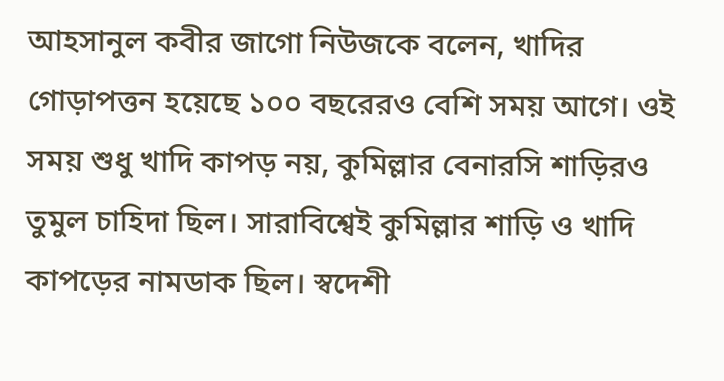আহসানুল কবীর জাগো নিউজকে বলেন, খাদির গোড়াপত্তন হয়েছে ১০০ বছরেরও বেশি সময় আগে। ওই সময় শুধু খাদি কাপড় নয়, কুমিল্লার বেনারসি শাড়িরও তুমুল চাহিদা ছিল। সারাবিশ্বেই কুমিল্লার শাড়ি ও খাদি কাপড়ের নামডাক ছিল। স্বদেশী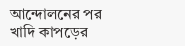আন্দোলনের পর খাদি কাপড়ের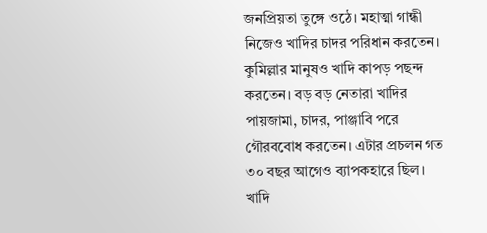জনপ্রিয়তা তুঙ্গে ওঠে। মহাত্মা গান্ধী নিজেও খাদির চাদর পরিধান করতেন। কুমিল্লার মানুষও খাদি কাপড় পছন্দ করতেন। বড় বড় নেতারা খাদির পায়জামা, চাদর, পাঞ্জাবি পরে গৌরববোধ করতেন। এটার প্রচলন গত ৩০ বছর আগেও ব্যাপকহারে ছিল। খাদি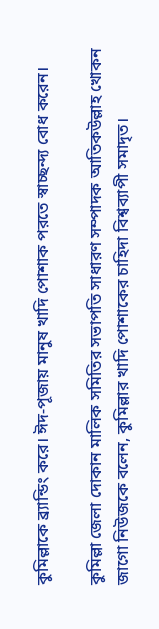কুমিল্লাকে ব্র্যান্ডিং করে। ঈদ-পূজায় মানুষ খাদি পোশাক পরতে স্বাচ্ছন্দ্য বোধ করেন।

কুমিল্লা জেলা দোকান মালিক সমিতির সভাপতি সাধারণ সম্পাদক আতিকউল্লাহ খোকন জাগো নিউজকে বলেন, কুমিল্লার খাদি পোশাকের চাহিদা বিশ্বব্যাপী সমাদৃত।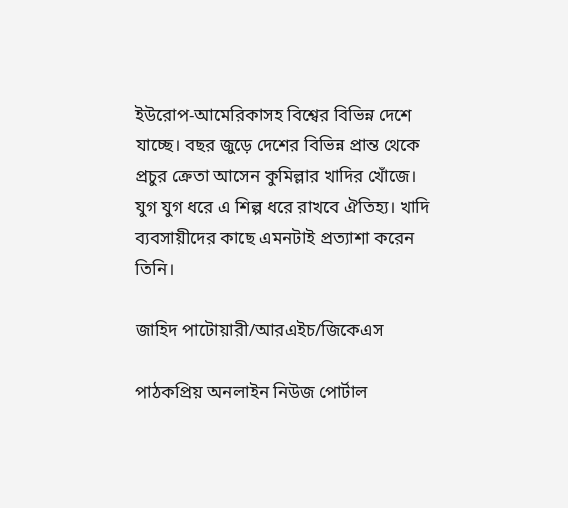ইউরোপ-আমেরিকাসহ বিশ্বের বিভিন্ন দেশে যাচ্ছে। বছর জুড়ে দেশের বিভিন্ন প্রান্ত থেকে প্রচুর ক্রেতা আসেন কুমিল্লার খাদির খোঁজে। যুগ যুগ ধরে এ শিল্প ধরে রাখবে ঐতিহ্য। খাদি ব্যবসায়ীদের কাছে এমনটাই প্রত্যাশা করেন তিনি।

জাহিদ পাটোয়ারী/আরএইচ/জিকেএস

পাঠকপ্রিয় অনলাইন নিউজ পোর্টাল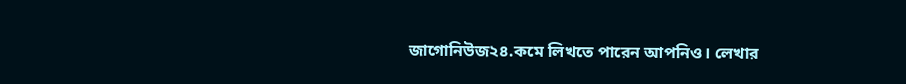জাগোনিউজ২৪.কমে লিখতে পারেন আপনিও। লেখার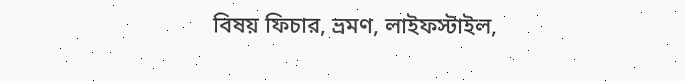বিষয় ফিচার, ভ্রমণ, লাইফস্টাইল,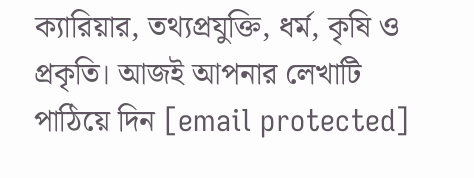ক্যারিয়ার, তথ্যপ্রযুক্তি, ধর্ম, কৃষি ও প্রকৃতি। আজই আপনার লেখাটি পাঠিয়ে দিন [email protected]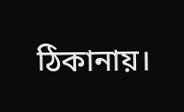ঠিকানায়।